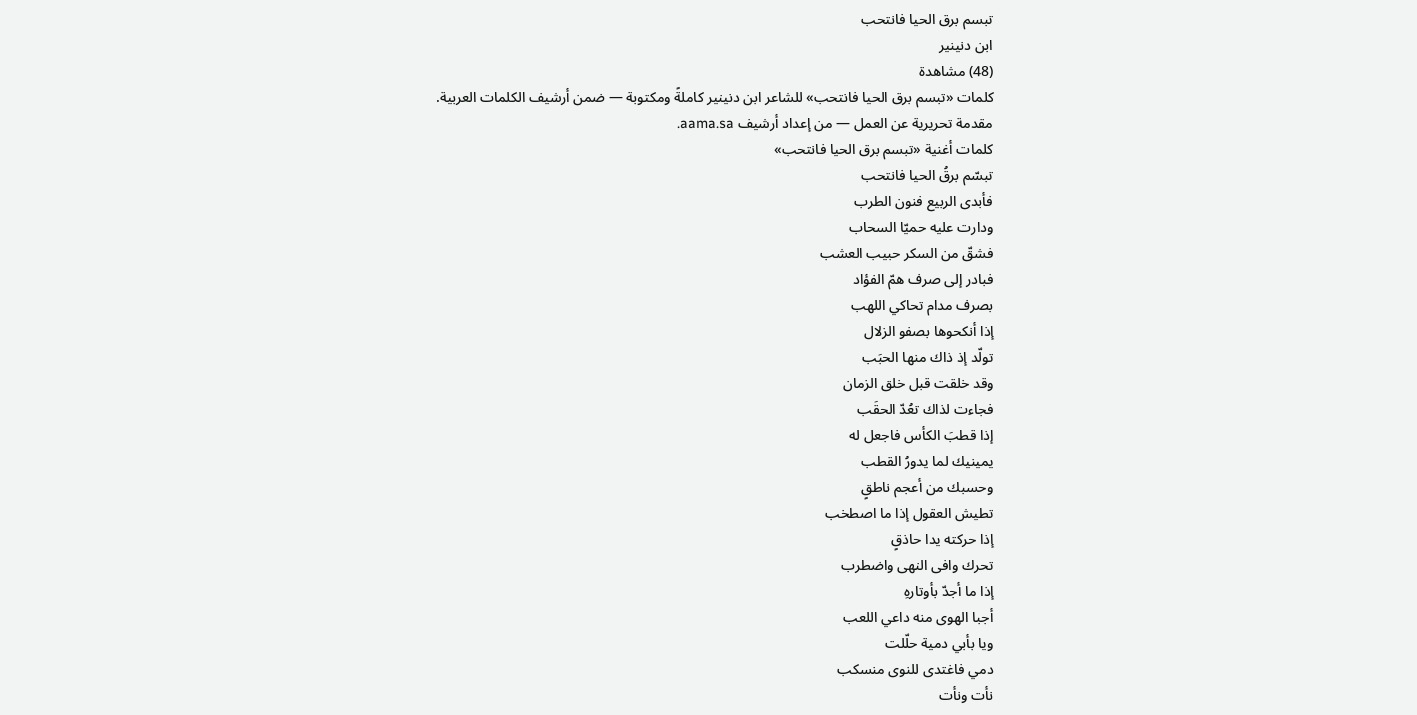تبسم برق الحيا فانتحب
ابن دنينير
(48) مشاهدة
كلمات «تبسم برق الحيا فانتحب» للشاعر ابن دنينير كاملةً ومكتوبة — ضمن أرشيف الكلمات العربية.
مقدمة تحريرية عن العمل — من إعداد أرشيف aama.sa.
كلمات أغنية «تبسم برق الحيا فانتحب»
تبسّم برقُ الحيا فانتحب
فأبدى الربيع فنون الطرب
ودارت عليه حميّا السحاب
فشقّ من السكر حبيب العشب
فبادر إلى صرف همّ الفؤاد
بصرف مدام تحاكي اللهب
إذا أنكحوها بصفو الزلال
تولّد إذ ذاك منها الحبَب
وقد خلقت قبل خلق الزمان
فجاءت لذاك تعُدّ الحقَب
إذا قطبَ الكأس فاجعل له
يمينيك لما يدورُ القطب
وحسبك من أعجم ناطقٍ
تطيش العقول إذا ما اصطخب
إذا حركته يدا حاذقٍ
تحرك وافى النهى واضطرب
إذا ما أجدّ بأوتارهِ
أجبا الهوى منه داعي اللعب
ويا بأبي دمية حلّلت
دمي فاغتدى للنوى منسكب
نأت ونأت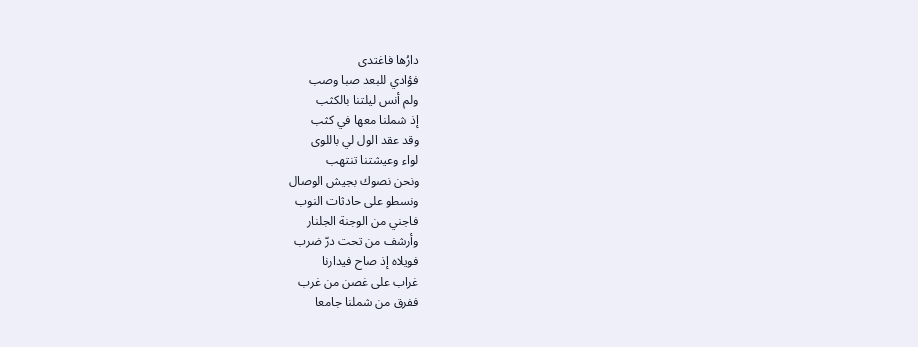دارُها فاغتدى
فؤادي للبعد صبا وصب
ولم أنس ليلتنا بالكثب
إذ شملنا معها في كثب
وقد عقد الول لي باللوى
لواء وعيشتنا تنتهب
ونحن نصوك بجيش الوصال
ونسطو على حادثات النوب
فاجني من الوجنة الجلنار
وأرشف من تحت درّ ضرب
فويلاه إذ صاح فيدارنا
غراب على غصن من غرب
ففرق من شملنا جامعا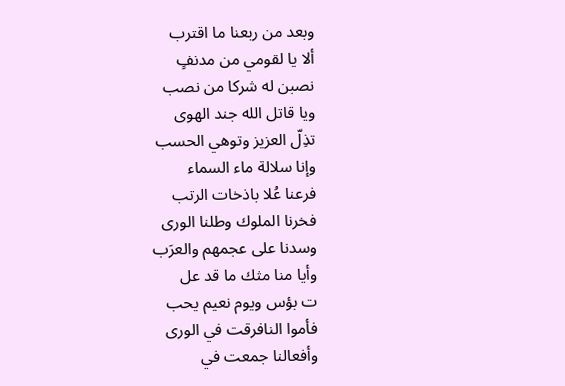وبعد من ربعنا ما اقترب
ألا يا لقومي من مدنفٍ
نصبن له شركا من نصب
ويا قاتل الله جند الهوى
تذِلّ العزيز وتوهي الحسب
وإنا سلالة ماء السماء
فرعنا عُلا باذخات الرتب
فخرنا الملوك وطلنا الورى
وسدنا على عجمهم والعرَب
وأيا منا مثك ما قد عل
ت بؤس ويوم نعيم يحب
فأموا النافرقت في الورى
وأفعالنا جمعت في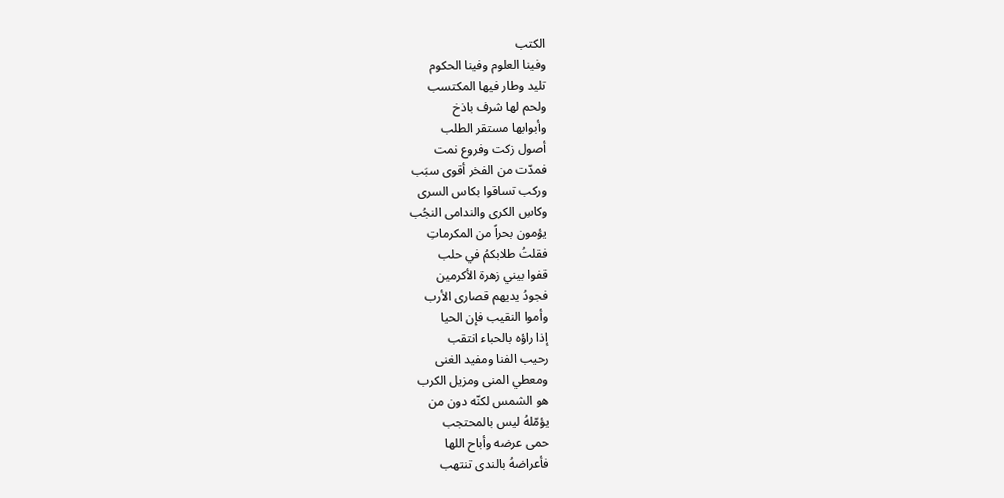الكتب
وفينا العلوم وفينا الحكوم
تليد وطار فيها المكتسب
ولحم لها شرف باذخ
وأبوابها مستقر الطلب
أصول زكت وفروع نمت
فمدّت من الفخر أقوى سبَب
وركب تساقوا بكاس السرى
وكاسِ الكرى والندامى النجُب
يؤمون بحراً من المكرماتِ
فقلتُ طلابكمُ في حلب
قفوا بيني زهرة الأكرمين
فجودُ يديهم قصارى الأرب
وأموا النقيب فإن الحيا
إذا راؤه بالحباء انتقب
رحيب الفنا ومفيد الغنى
ومعطي المنى ومزيل الكرب
هو الشمس لكنّه دون من
يؤمّلهُ ليس بالمحتجب
حمى عرضه وأباح اللها
فأعراضهُ بالندى تنتهب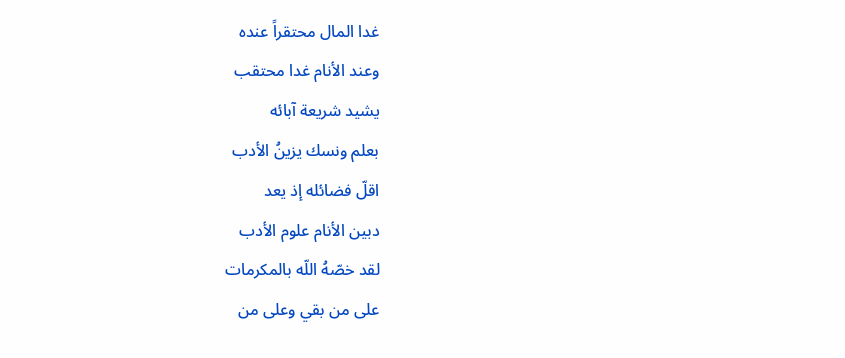غدا المال محتقراً عنده
وعند الأنام غدا محتقب
يشيد شريعة آبائه
بعلم ونسك يزينُ الأدب
اقلّ فضائله إذ يعد
دبين الأنام علوم الأدب
لقد خصّهُ اللّه بالمكرمات
على من بقي وعلى من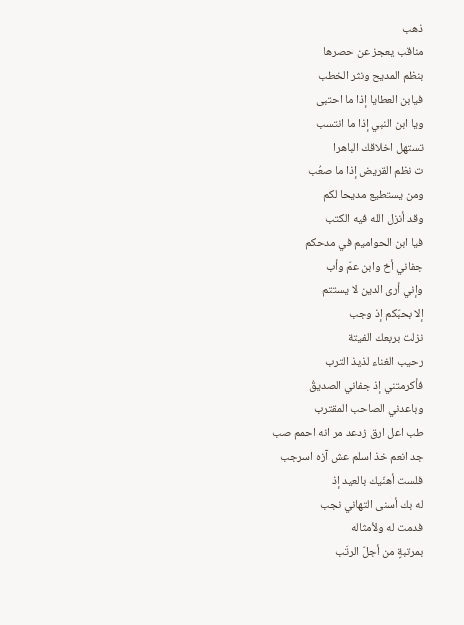ذهب
مناقب يعجز عن حصرها
بنظم المديح ونثر الخطب
فيابن العطايا إذا ما احتبى
ويا ابن النبي إذا ما انتسب
تستهل اخلاقك الباهرا
ت نظم القريض إذا ما صعُب
ومن يستطيع مديحا لكم
وقد أنزل الله فيه الكتب
فيا ابن الحواميم في مدحكم
جفاني أخ وابن عمّ وأب
وإني أرى الدين لا يستتم
إلا بحبّكم إذ وجب
نزلت بربعك الفيتة
رحيب الغناء لذيذ الترب
فأكرمتني إذ جفاني الصديقُ
وباعدني الصاحب المقترب
طب اعل ارق زدعد مر انه احمم صب
جد انعم خذ اسلم عش آزه اسرجب
فلست أهنّيك بالعيد إذ
له بك أسنى التهاني نجب
فدمت له ولأمثاله
بمرتبةٍ من أجلّ الرتَب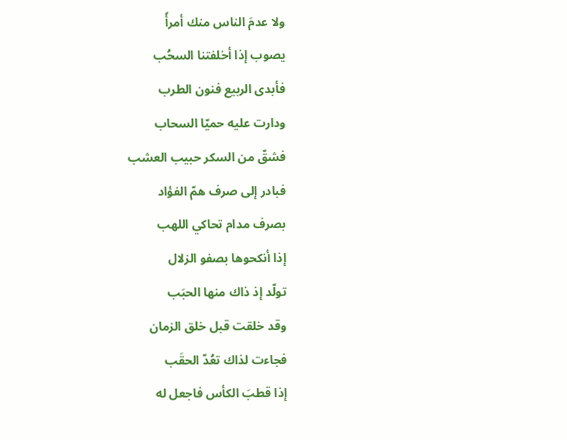ولا عدمَ الناس منك أمرأً
يصوب إذا أخلفتنا السحُب
فأبدى الربيع فنون الطرب
ودارت عليه حميّا السحاب
فشقّ من السكر حبيب العشب
فبادر إلى صرف همّ الفؤاد
بصرف مدام تحاكي اللهب
إذا أنكحوها بصفو الزلال
تولّد إذ ذاك منها الحبَب
وقد خلقت قبل خلق الزمان
فجاءت لذاك تعُدّ الحقَب
إذا قطبَ الكأس فاجعل له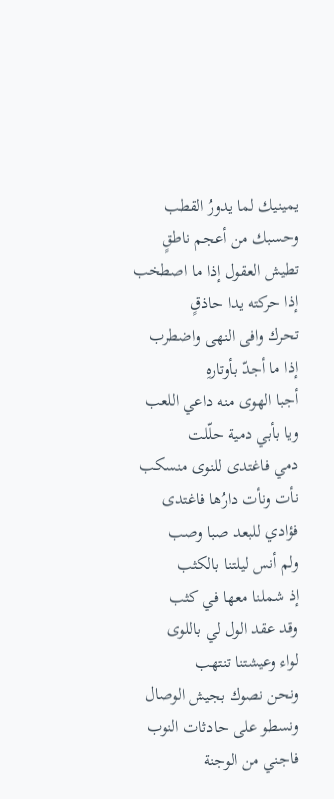يمينيك لما يدورُ القطب
وحسبك من أعجم ناطقٍ
تطيش العقول إذا ما اصطخب
إذا حركته يدا حاذقٍ
تحرك وافى النهى واضطرب
إذا ما أجدّ بأوتارهِ
أجبا الهوى منه داعي اللعب
ويا بأبي دمية حلّلت
دمي فاغتدى للنوى منسكب
نأت ونأت دارُها فاغتدى
فؤادي للبعد صبا وصب
ولم أنس ليلتنا بالكثب
إذ شملنا معها في كثب
وقد عقد الول لي باللوى
لواء وعيشتنا تنتهب
ونحن نصوك بجيش الوصال
ونسطو على حادثات النوب
فاجني من الوجنة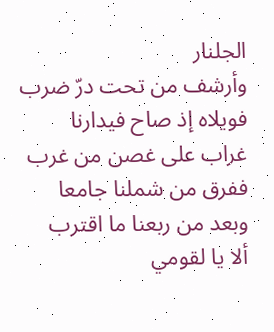الجلنار
وأرشف من تحت درّ ضرب
فويلاه إذ صاح فيدارنا
غراب على غصن من غرب
ففرق من شملنا جامعا
وبعد من ربعنا ما اقترب
ألا يا لقومي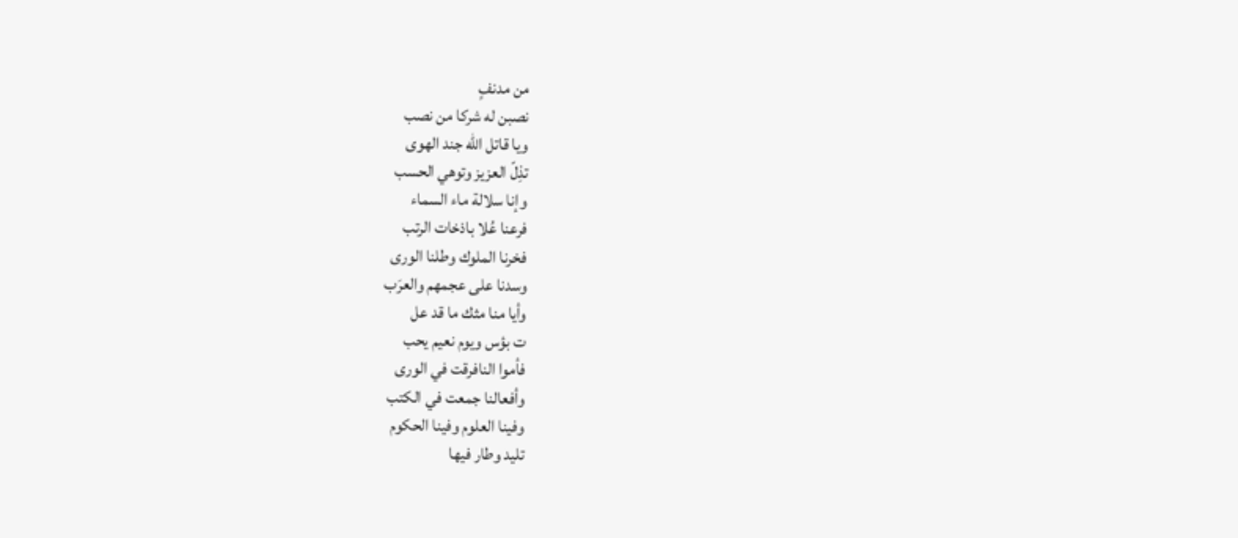من مدنفٍ
نصبن له شركا من نصب
ويا قاتل الله جند الهوى
تذِلّ العزيز وتوهي الحسب
وإنا سلالة ماء السماء
فرعنا عُلا باذخات الرتب
فخرنا الملوك وطلنا الورى
وسدنا على عجمهم والعرَب
وأيا منا مثك ما قد عل
ت بؤس ويوم نعيم يحب
فأموا النافرقت في الورى
وأفعالنا جمعت في الكتب
وفينا العلوم وفينا الحكوم
تليد وطار فيها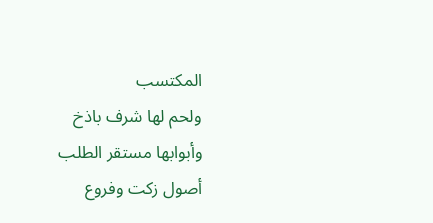المكتسب
ولحم لها شرف باذخ
وأبوابها مستقر الطلب
أصول زكت وفروع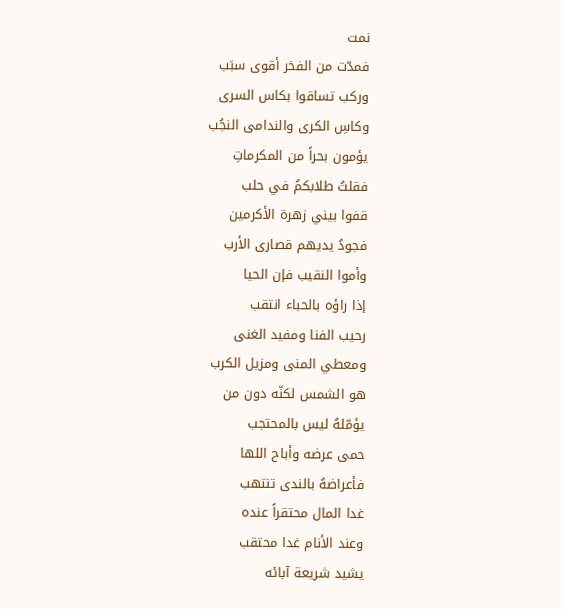نمت
فمدّت من الفخر أقوى سبَب
وركب تساقوا بكاس السرى
وكاسِ الكرى والندامى النجُب
يؤمون بحراً من المكرماتِ
فقلتُ طلابكمُ في حلب
قفوا بيني زهرة الأكرمين
فجودُ يديهم قصارى الأرب
وأموا النقيب فإن الحيا
إذا راؤه بالحباء انتقب
رحيب الفنا ومفيد الغنى
ومعطي المنى ومزيل الكرب
هو الشمس لكنّه دون من
يؤمّلهُ ليس بالمحتجب
حمى عرضه وأباح اللها
فأعراضهُ بالندى تنتهب
غدا المال محتقراً عنده
وعند الأنام غدا محتقب
يشيد شريعة آبائه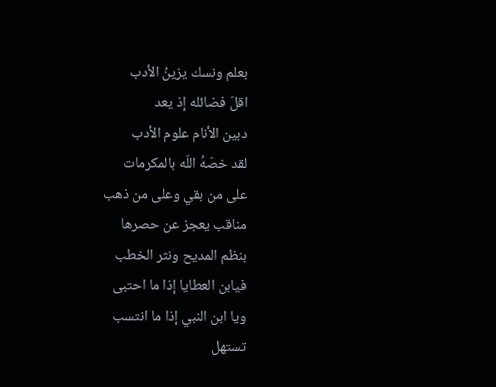بعلم ونسك يزينُ الأدب
اقلّ فضائله إذ يعد
دبين الأنام علوم الأدب
لقد خصّهُ اللّه بالمكرمات
على من بقي وعلى من ذهب
مناقب يعجز عن حصرها
بنظم المديح ونثر الخطب
فيابن العطايا إذا ما احتبى
ويا ابن النبي إذا ما انتسب
تستهل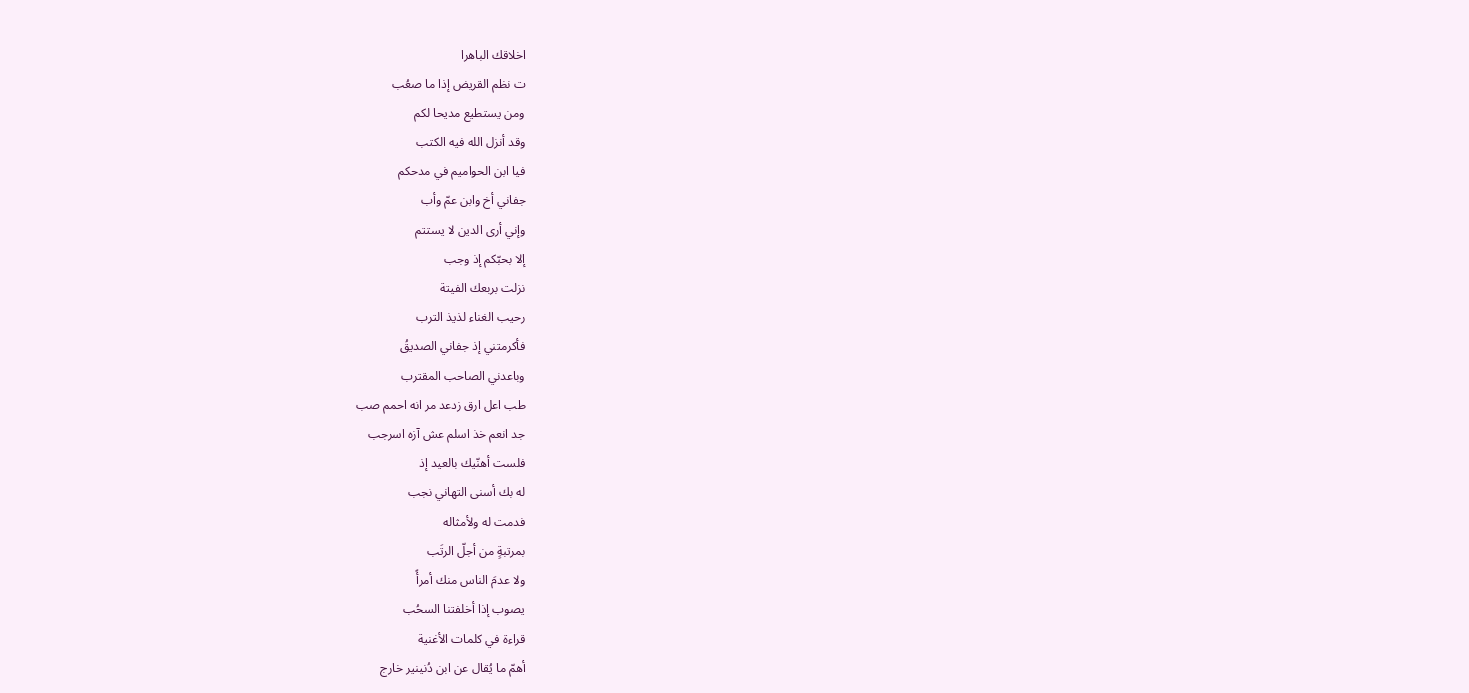اخلاقك الباهرا
ت نظم القريض إذا ما صعُب
ومن يستطيع مديحا لكم
وقد أنزل الله فيه الكتب
فيا ابن الحواميم في مدحكم
جفاني أخ وابن عمّ وأب
وإني أرى الدين لا يستتم
إلا بحبّكم إذ وجب
نزلت بربعك الفيتة
رحيب الغناء لذيذ الترب
فأكرمتني إذ جفاني الصديقُ
وباعدني الصاحب المقترب
طب اعل ارق زدعد مر انه احمم صب
جد انعم خذ اسلم عش آزه اسرجب
فلست أهنّيك بالعيد إذ
له بك أسنى التهاني نجب
فدمت له ولأمثاله
بمرتبةٍ من أجلّ الرتَب
ولا عدمَ الناس منك أمرأً
يصوب إذا أخلفتنا السحُب
قراءة في كلمات الأغنية
أهمّ ما يُقال عن ابن دُنينير خارج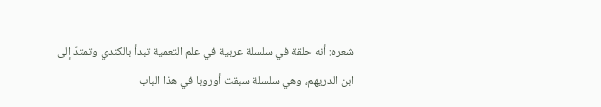شعره: أنه حلقة في سلسلة عربية في علم التعمية تبدأ بالكندي وتمتدّ إلى ابن الدريهم، وهي سلسلة سبقت أوروبا في هذا الباب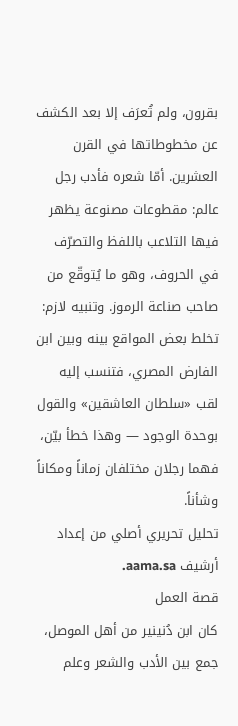بقرون، ولم تُعرَف إلا بعد الكشف عن مخطوطاتها في القرن العشرين. أمّا شعره فأدب رجل عالم: مقطوعات مصنوعة يظهر فيها التلاعب باللفظ والتصرّف في الحروف، وهو ما يُتوقّع من صاحب صناعة الرموز. وتنبيه لازم: تخلط بعض المواقع بينه وبين ابن الفارض المصري، فتنسب إليه لقب «سلطان العاشقين» والقول بوحدة الوجود — وهذا خطأ بيّن، فهما رجلان مختلفان زماناً ومكاناً وشأناً.
تحليل تحريري أصلي من إعداد أرشيف aama.sa.
قصة العمل
كان ابن دُنينير من أهل الموصل، جمع بين الأدب والشعر وعلم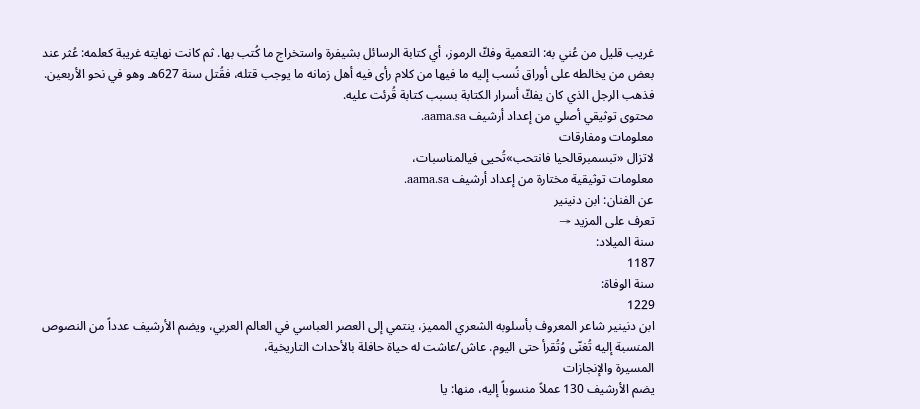غريب قليل من عُني به: التعمية وفكّ الرموز، أي كتابة الرسائل بشيفرة واستخراج ما كُتب بها. ثم كانت نهايته غريبة كعلمه: عُثر عند بعض من يخالطه على أوراق نُسب إليه ما فيها من كلام رأى فيه أهل زمانه ما يوجب قتله، فقُتل سنة 627هـ وهو في نحو الأربعين. فذهب الرجل الذي كان يفكّ أسرار الكتابة بسبب كتابة قُرئت عليه.
محتوى توثيقي أصلي من إعداد أرشيف aama.sa.
معلومات ومفارقات
لاتزال «تبسمبرقالحيا فانتحب»تُحيى فيالمناسبات،
معلومات توثيقية مختارة من إعداد أرشيف aama.sa.
عن الفنان: ابن دنينير
تعرف على المزيد →
سنة الميلاد:
1187
سنة الوفاة:
1229
ابن دنينير شاعر المعروف بأسلوبه الشعري المميز، ينتمي إلى العصر العباسي في العالم العربي، ويضم الأرشيف عدداً من النصوص المنسبة إليه تُغنّى وُتُقرأ حتى اليوم. عاش/عاشت له حياة حافلة بالأحداث التاريخية،
المسيرة والإنجازات
يضم الأرشيف 130 عملاً منسوباً إليه، منها: يا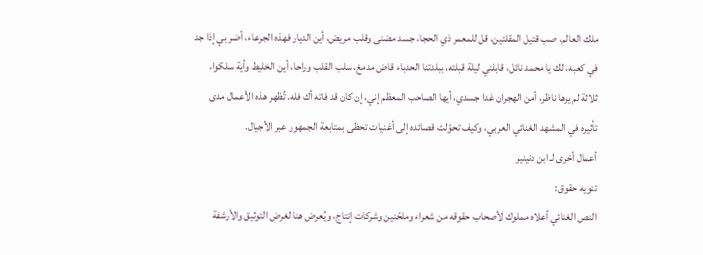ملك العالم، صب قتيل المقلتين، قل للمعمر ذي الحجا، جسد مضنى وقلب مريض، أين الديار فهذه الجرعاء، أضر بي إذا جد في كعبه، لك يا محمد نائل، قابلني ليلة قبلته، ببلدتنا الحدباء قاض مدمغ، سلب القلب وراحا، أين الخليط وأية سلكوا، ثلاثة لم يرها ناظر، أمن الهجران غدا جسدي، أيها الصاحب المعظم إني، إن كان قد فاته أك فله. تُظهر هذه الأعمال مدى تأثيره في المشهد الغنائي العربي، وكيف تحوّلت قصائده إلى أغنيات تحظى بمتابعة الجمهور عبر الأجيال.
أعمال أخرى لـ ابن دنينير
تنويه حقوق:
النص الغنائي أعلاه مملوك لأصحاب حقوقه من شعراء وملحّنين وشركات إنتاج، ويُعرض هنا لغرض التوثيق والأرشفة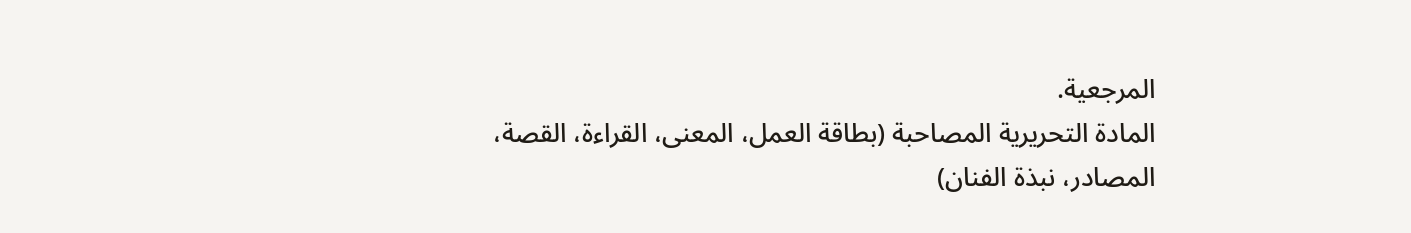المرجعية.
المادة التحريرية المصاحبة (بطاقة العمل، المعنى، القراءة، القصة، المصادر، نبذة الفنان)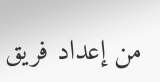من إعداد فريق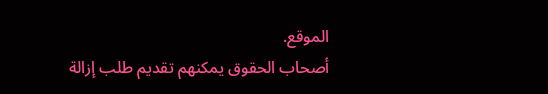الموقع.
أصحاب الحقوق يمكنهم تقديم طلب إزالة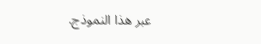عبر هذا النموذج.